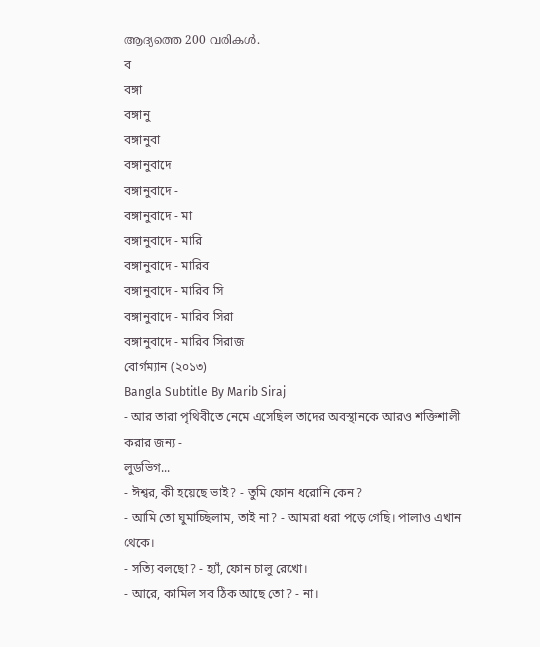ആദ്യത്തെ 200 വരികൾ.
ব
বঙ্গা
বঙ্গানু
বঙ্গানুবা
বঙ্গানুবাদে
বঙ্গানুবাদে -
বঙ্গানুবাদে - মা
বঙ্গানুবাদে - মারি
বঙ্গানুবাদে - মারিব
বঙ্গানুবাদে - মারিব সি
বঙ্গানুবাদে - মারিব সিরা
বঙ্গানুবাদে - মারিব সিরাজ
বোর্গম্যান (২০১৩)
Bangla Subtitle By Marib Siraj
- আর তারা পৃথিবীতে নেমে এসেছিল তাদের অবস্থানকে আরও শক্তিশালী করার জন্য -
লুডভিগ...
- ঈশ্বর, কী হয়েছে ভাই? - তুমি ফোন ধরোনি কেন?
- আমি তো ঘুমাচ্ছিলাম, তাই না? - আমরা ধরা পড়ে গেছি। পালাও এখান থেকে।
- সত্যি বলছো? - হ্যাঁ, ফোন চালু রেখো।
- আরে, কামিল সব ঠিক আছে তো? - না।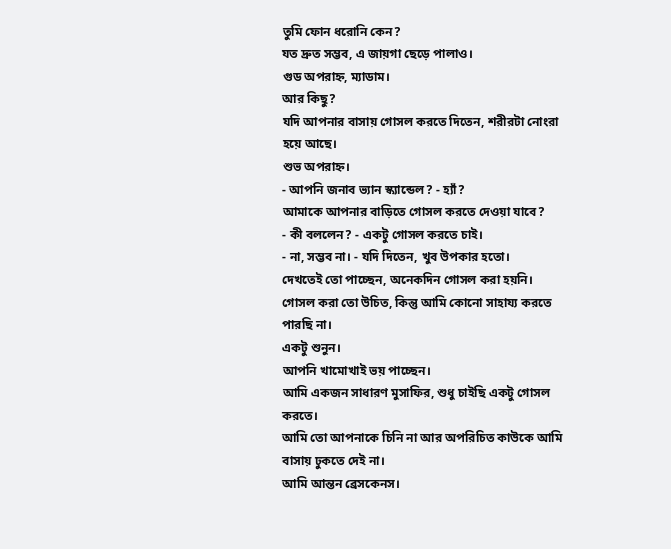তুমি ফোন ধরোনি কেন?
যত দ্রুত সম্ভব, এ জায়গা ছেড়ে পালাও।
গুড অপরাহ্ন, ম্যাডাম।
আর কিছু?
যদি আপনার বাসায় গোসল করতে দিতেন, শরীরটা নোংরা হয়ে আছে।
শুভ অপরাহ্ন।
- আপনি জনাব ভ্যান স্ক্যান্ডেল? - হ্যাঁ?
আমাকে আপনার বাড়িতে গোসল করতে দেওয়া যাবে?
- কী বললেন? - একটু গোসল করতে চাই।
- না, সম্ভব না। - যদি দিতেন, খুব উপকার হতো।
দেখতেই তো পাচ্ছেন, অনেকদিন গোসল করা হয়নি।
গোসল করা তো উচিত, কিন্তু আমি কোনো সাহায্য করতে পারছি না।
একটু শুনুন।
আপনি খামোখাই ভয় পাচ্ছেন।
আমি একজন সাধারণ মুসাফির, শুধু চাইছি একটু গোসল করতে।
আমি তো আপনাকে চিনি না আর অপরিচিত কাউকে আমি বাসায় ঢুকতে দেই না।
আমি আন্তন ব্রেসকেনস।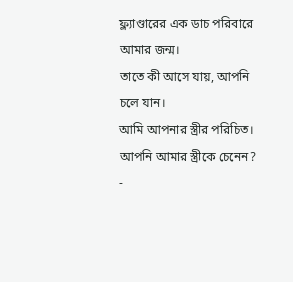ফ্ল্যাণ্ডারের এক ডাচ পরিবারে আমার জন্ম।
তাতে কী আসে যায়, আপনি চলে যান।
আমি আপনার স্ত্রীর পরিচিত।
আপনি আমার স্ত্রীকে চেনেন?
-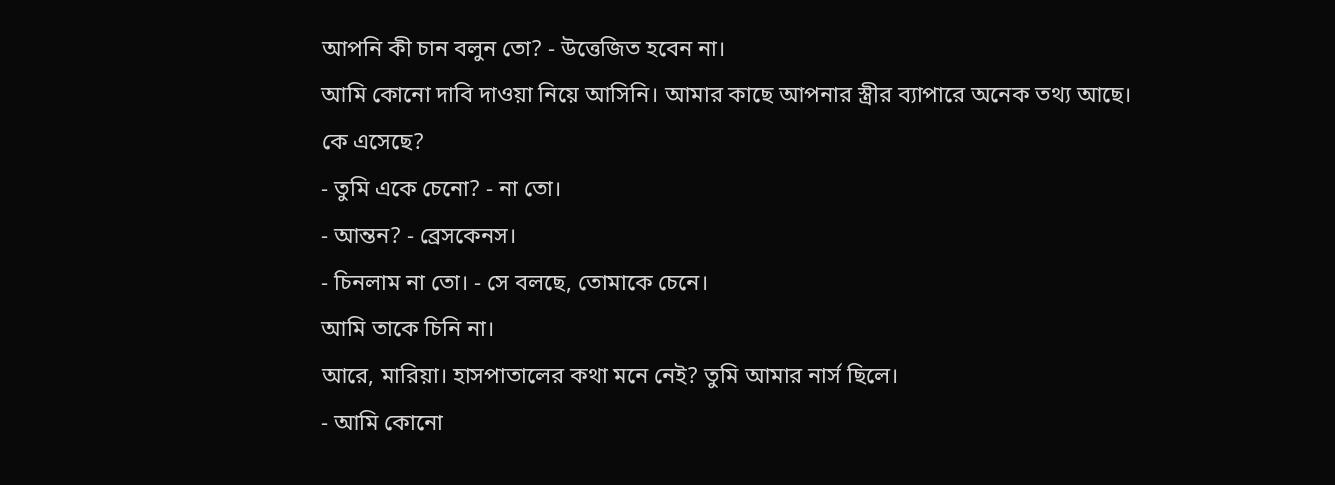আপনি কী চান বলুন তো? - উত্তেজিত হবেন না।
আমি কোনো দাবি দাওয়া নিয়ে আসিনি। আমার কাছে আপনার স্ত্রীর ব্যাপারে অনেক তথ্য আছে।
কে এসেছে?
- তুমি একে চেনো? - না তো।
- আন্তন? - ব্রেসকেনস।
- চিনলাম না তো। - সে বলছে, তোমাকে চেনে।
আমি তাকে চিনি না।
আরে, মারিয়া। হাসপাতালের কথা মনে নেই? তুমি আমার নার্স ছিলে।
- আমি কোনো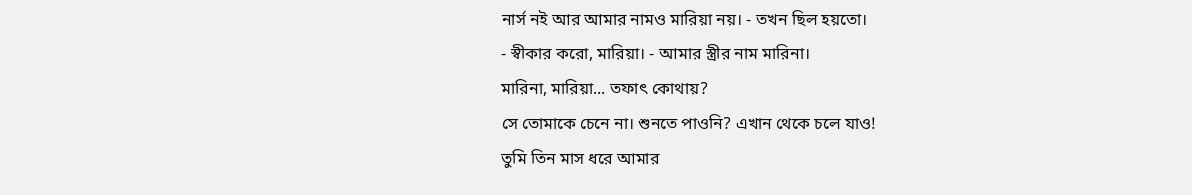নার্স নই আর আমার নামও মারিয়া নয়। - তখন ছিল হয়তো।
- স্বীকার করো, মারিয়া। - আমার স্ত্রীর নাম মারিনা।
মারিনা, মারিয়া... তফাৎ কোথায়?
সে তোমাকে চেনে না। শুনতে পাওনি? এখান থেকে চলে যাও!
তুমি তিন মাস ধরে আমার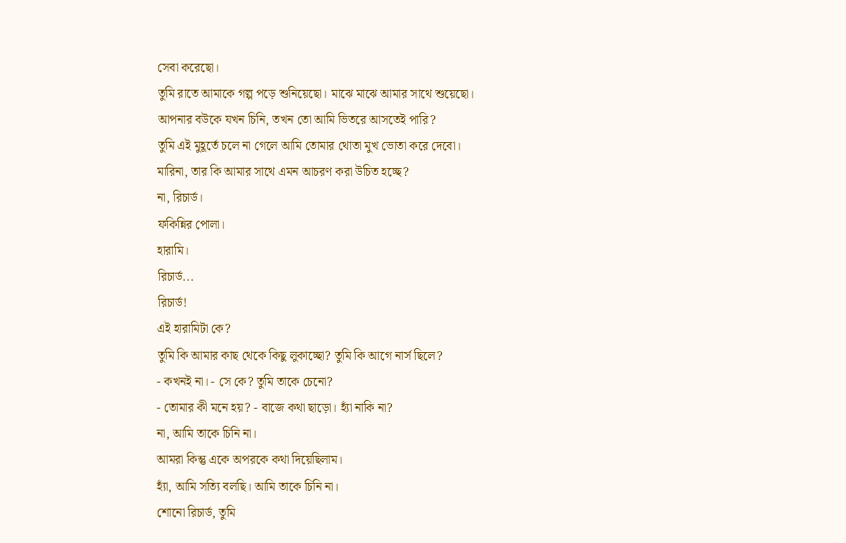সেবা করেছো।
তুমি রাতে আমাকে গল্প পড়ে শুনিয়েছো। মাঝে মাঝে আমার সাথে শুয়েছো।
আপনার বউকে যখন চিনি, তখন তো আমি ভিতরে আসতেই পারি?
তুমি এই মুহূর্তে চলে না গেলে আমি তোমার থোতা মুখ ভোতা করে দেবো।
মারিনা, তার কি আমার সাথে এমন আচরণ করা উচিত হচ্ছে?
না, রিচার্ড।
ফকিন্নির পোলা।
হারামি।
রিচার্ড...
রিচার্ড!
এই হারামিটা কে?
তুমি কি আমার কাছ থেকে কিছু লুকাচ্ছো? তুমি কি আগে নার্স ছিলে?
- কখনই না। - সে কে? তুমি তাকে চেনো?
- তোমার কী মনে হয়? - বাজে কথা ছাড়ো। হ্যাঁ নাকি না?
না, আমি তাকে চিনি না।
আমরা কিন্তু একে অপরকে কথা দিয়েছিলাম।
হ্যাঁ, আমি সত্যি বলছি। আমি তাকে চিনি না।
শোনো রিচার্ড, তুমি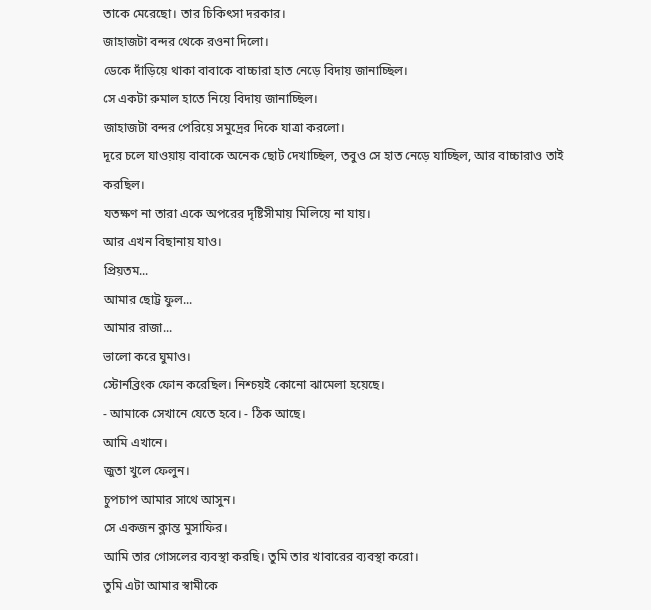তাকে মেরেছো। তার চিকিৎসা দরকার।
জাহাজটা বন্দর থেকে রওনা দিলো।
ডেকে দাঁড়িয়ে থাকা বাবাকে বাচ্চারা হাত নেড়ে বিদায় জানাচ্ছিল।
সে একটা রুমাল হাতে নিয়ে বিদায় জানাচ্ছিল।
জাহাজটা বন্দর পেরিয়ে সমুদ্রের দিকে যাত্রা করলো।
দূরে চলে যাওয়ায় বাবাকে অনেক ছোট দেখাচ্ছিল, তবুও সে হাত নেড়ে যাচ্ছিল, আর বাচ্চারাও তাই করছিল।
যতক্ষণ না তারা একে অপরের দৃষ্টিসীমায় মিলিয়ে না যায়।
আর এখন বিছানায় যাও।
প্রিয়তম...
আমার ছোট্ট ফুল...
আমার রাজা...
ভালো করে ঘুমাও।
স্টোর্নব্রিংক ফোন করেছিল। নিশ্চয়ই কোনো ঝামেলা হয়েছে।
- আমাকে সেখানে যেতে হবে। - ঠিক আছে।
আমি এখানে।
জুতা খুলে ফেলুন।
চুপচাপ আমার সাথে আসুন।
সে একজন ক্লান্ত মুসাফির।
আমি তার গোসলের ব্যবস্থা করছি। তুমি তার খাবারের ব্যবস্থা করো।
তুমি এটা আমার স্বামীকে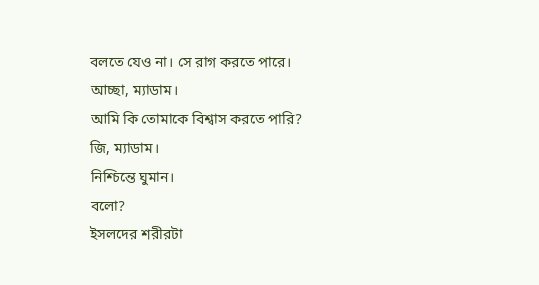বলতে যেও না। সে রাগ করতে পারে।
আচ্ছা, ম্যাডাম।
আমি কি তোমাকে বিশ্বাস করতে পারি?
জি, ম্যাডাম।
নিশ্চিন্তে ঘুমান।
বলো?
ইসলদের শরীরটা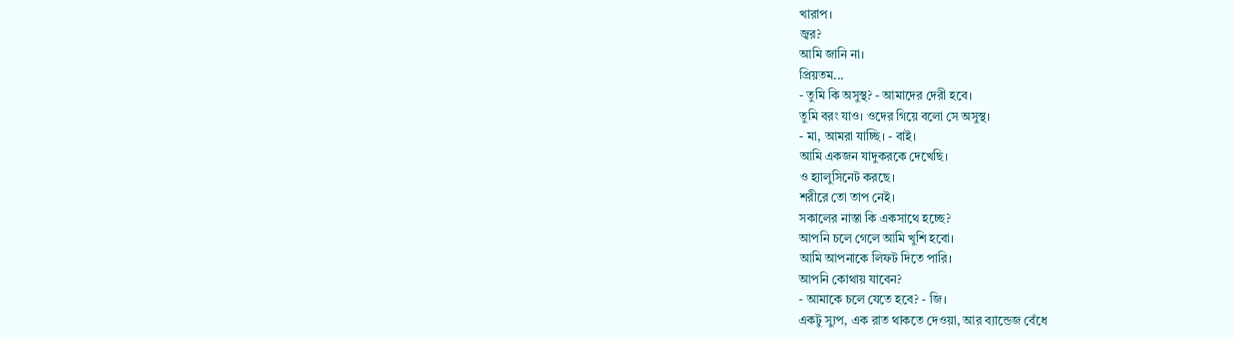খারাপ।
জ্বর?
আমি জানি না।
প্রিয়তম...
- তুমি কি অসুস্থ? - আমাদের দেরী হবে।
তুমি বরং যাও। ওদের গিয়ে বলো সে অসুস্থ।
- মা, আমরা যাচ্ছি। - বাই।
আমি একজন যাদুকরকে দেখেছি।
ও হ্যালুসিনেট করছে।
শরীরে তো তাপ নেই।
সকালের নাস্তা কি একসাথে হচ্ছে?
আপনি চলে গেলে আমি খুশি হবো।
আমি আপনাকে লিফট দিতে পারি।
আপনি কোথায় যাবেন?
- আমাকে চলে যেতে হবে? - জি।
একটু স্যুপ, এক রাত থাকতে দেওয়া, আর ব্যান্ডেজ বেঁধে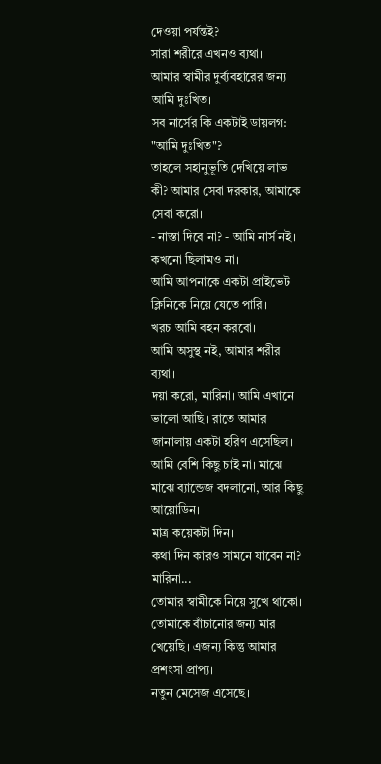দেওয়া পর্যন্তই?
সারা শরীরে এখনও ব্যথা।
আমার স্বামীর দুর্ব্যবহারের জন্য আমি দুঃখিত।
সব নার্সের কি একটাই ডায়লগ: "আমি দুঃখিত"?
তাহলে সহানুভূতি দেখিয়ে লাভ কী? আমার সেবা দরকার, আমাকে সেবা করো।
- নাস্তা দিবে না? - আমি নার্স নই। কখনো ছিলামও না।
আমি আপনাকে একটা প্রাইভেট ক্লিনিকে নিয়ে যেতে পারি।
খরচ আমি বহন করবো।
আমি অসুস্থ নই, আমার শরীর ব্যথা।
দয়া করো, মারিনা। আমি এখানে ভালো আছি। রাতে আমার জানালায় একটা হরিণ এসেছিল।
আমি বেশি কিছু চাই না। মাঝে মাঝে ব্যান্ডেজ বদলানো, আর কিছু আয়োডিন।
মাত্র কয়েকটা দিন।
কথা দিন কারও সামনে যাবেন না?
মারিনা...
তোমার স্বামীকে নিয়ে সুখে থাকো।
তোমাকে বাঁচানোর জন্য মার খেয়েছি। এজন্য কিন্তু আমার প্রশংসা প্রাপ্য।
নতুন মেসেজ এসেছে।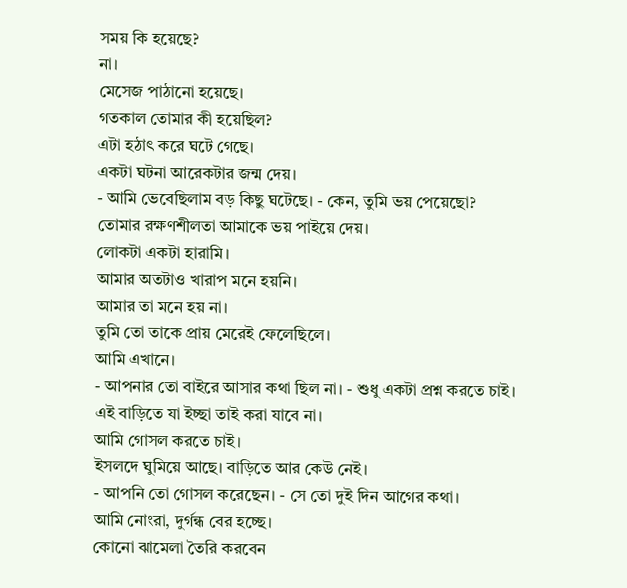সময় কি হয়েছে?
না।
মেসেজ পাঠানো হয়েছে।
গতকাল তোমার কী হয়েছিল?
এটা হঠাৎ করে ঘটে গেছে।
একটা ঘটনা আরেকটার জন্ম দেয়।
- আমি ভেবেছিলাম বড় কিছু ঘটেছে। - কেন, তুমি ভয় পেয়েছো?
তোমার রক্ষণশীলতা আমাকে ভয় পাইয়ে দেয়।
লোকটা একটা হারামি।
আমার অতটাও খারাপ মনে হয়নি।
আমার তা মনে হয় না।
তুমি তো তাকে প্রায় মেরেই ফেলেছিলে।
আমি এখানে।
- আপনার তো বাইরে আসার কথা ছিল না। - শুধু একটা প্রশ্ন করতে চাই।
এই বাড়িতে যা ইচ্ছা তাই করা যাবে না।
আমি গোসল করতে চাই।
ইসলদে ঘুমিয়ে আছে। বাড়িতে আর কেউ নেই।
- আপনি তো গোসল করেছেন। - সে তো দুই দিন আগের কথা।
আমি নোংরা, দুর্গন্ধ বের হচ্ছে।
কোনো ঝামেলা তৈরি করবেন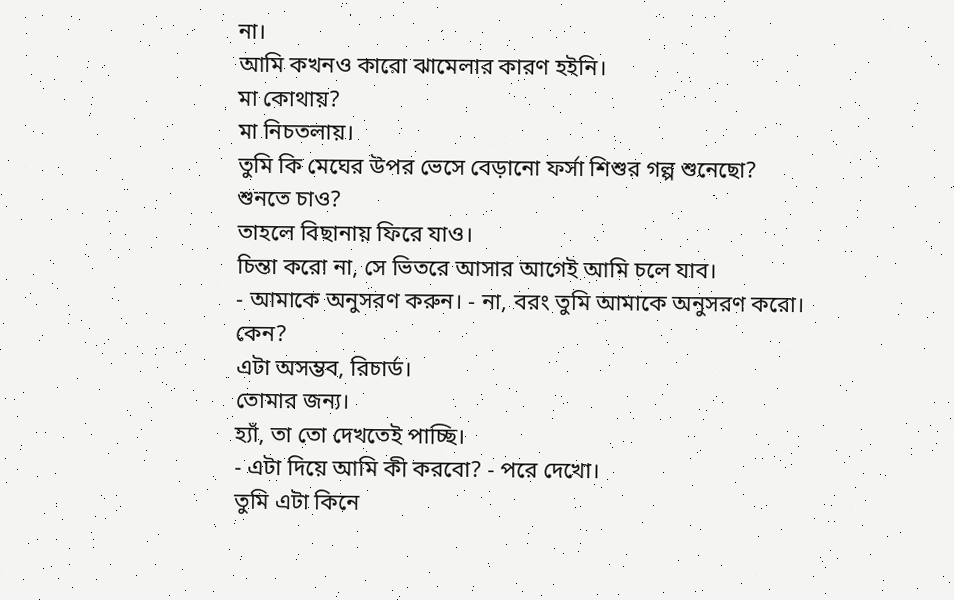না।
আমি কখনও কারো ঝামেলার কারণ হইনি।
মা কোথায়?
মা নিচতলায়।
তুমি কি মেঘের উপর ভেসে বেড়ানো ফর্সা শিশুর গল্প শুনেছো?
শুনতে চাও?
তাহলে বিছানায় ফিরে যাও।
চিন্তা করো না, সে ভিতরে আসার আগেই আমি চলে যাব।
- আমাকে অনুসরণ করুন। - না, বরং তুমি আমাকে অনুসরণ করো।
কেন?
এটা অসম্ভব, রিচার্ড।
তোমার জন্য।
হ্যাঁ, তা তো দেখতেই পাচ্ছি।
- এটা দিয়ে আমি কী করবো? - পরে দেখো।
তুমি এটা কিনে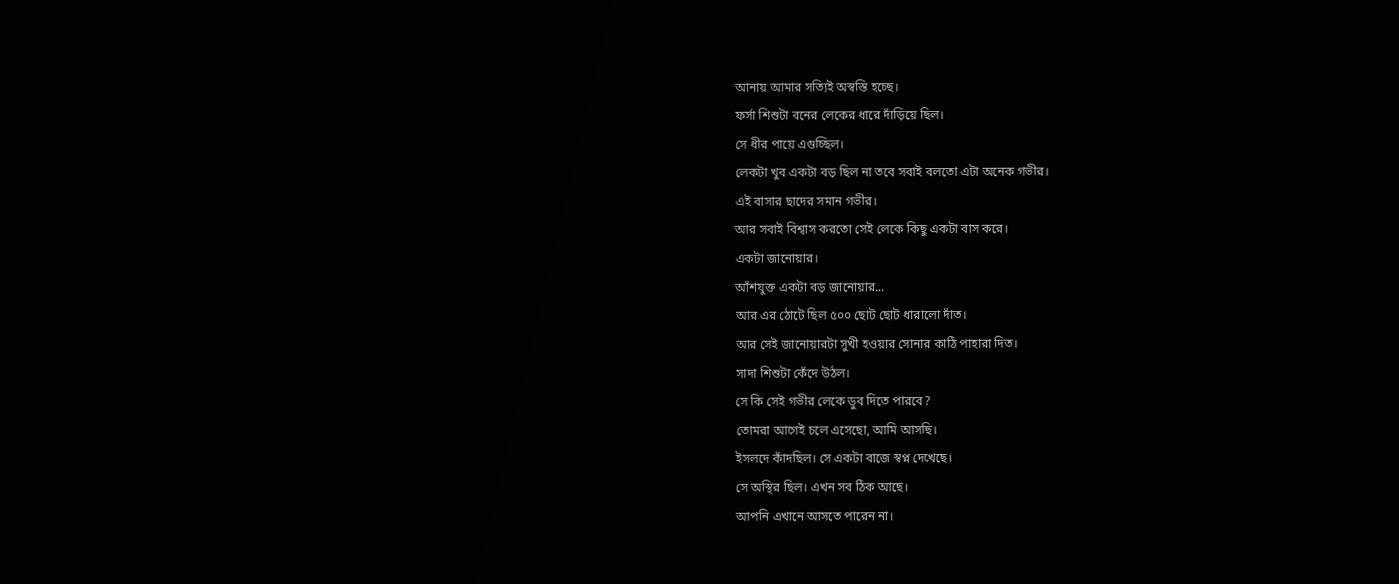আনায় আমার সত্যিই অস্বস্তি হচ্ছে।
ফর্সা শিশুটা বনের লেকের ধারে দাঁড়িয়ে ছিল।
সে ধীর পায়ে এগুচ্ছিল।
লেকটা খুব একটা বড় ছিল না তবে সবাই বলতো এটা অনেক গভীর।
এই বাসার ছাদের সমান গভীর।
আর সবাই বিশ্বাস করতো সেই লেকে কিছু একটা বাস করে।
একটা জানোয়ার।
আঁশযুক্ত একটা বড় জানোয়ার...
আর এর ঠোটে ছিল ৫০০ ছোট ছোট ধারালো দাঁত।
আর সেই জানোয়ারটা সুখী হওয়ার সোনার কাঠি পাহারা দিত।
সাদা শিশুটা কেঁদে উঠল।
সে কি সেই গভীর লেকে ডুব দিতে পারবে?
তোমরা আগেই চলে এসেছো, আমি আসছি।
ইসলদে কাঁদছিল। সে একটা বাজে স্বপ্ন দেখেছে।
সে অস্থির ছিল। এখন সব ঠিক আছে।
আপনি এখানে আসতে পারেন না।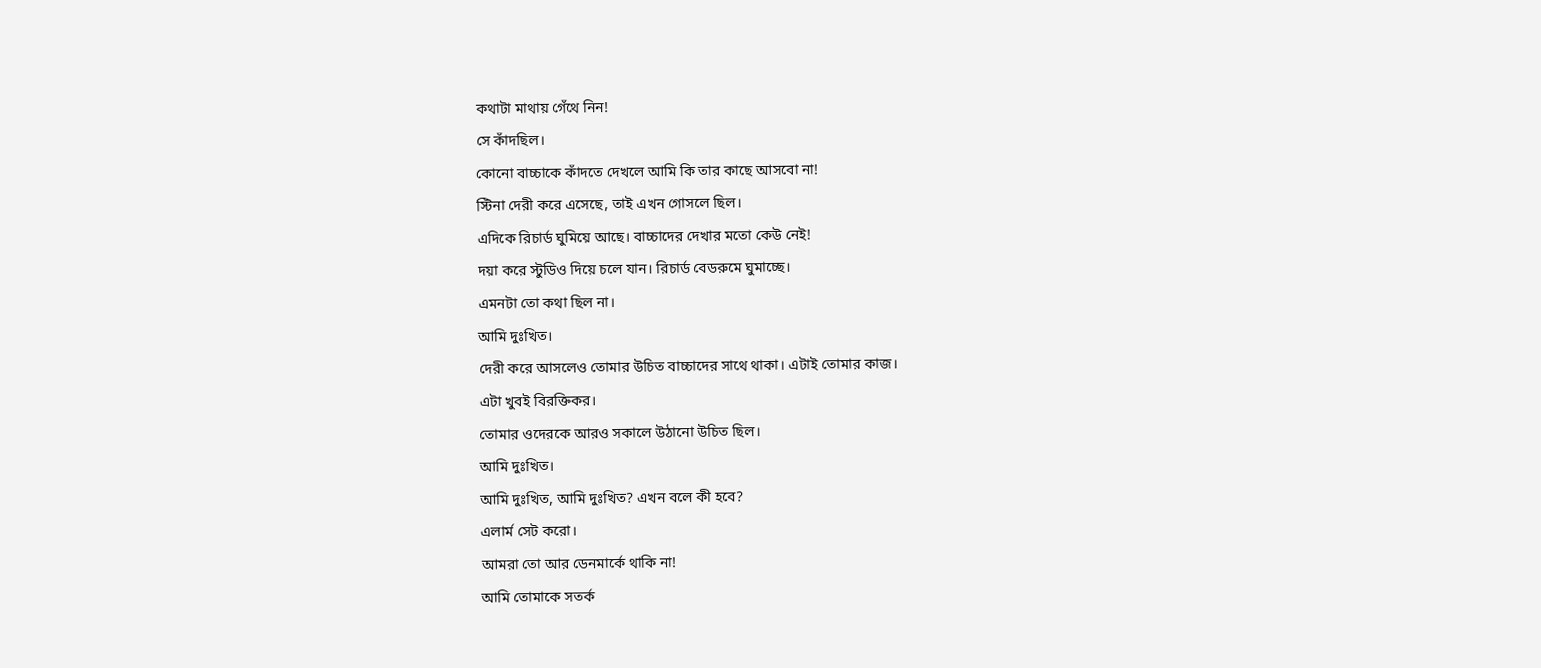কথাটা মাথায় গেঁথে নিন!
সে কাঁদছিল।
কোনো বাচ্চাকে কাঁদতে দেখলে আমি কি তার কাছে আসবো না!
স্টিনা দেরী করে এসেছে, তাই এখন গোসলে ছিল।
এদিকে রিচার্ড ঘুমিয়ে আছে। বাচ্চাদের দেখার মতো কেউ নেই!
দয়া করে স্টুডিও দিয়ে চলে যান। রিচার্ড বেডরুমে ঘুমাচ্ছে।
এমনটা তো কথা ছিল না।
আমি দুঃখিত।
দেরী করে আসলেও তোমার উচিত বাচ্চাদের সাথে থাকা। এটাই তোমার কাজ।
এটা খুবই বিরক্তিকর।
তোমার ওদেরকে আরও সকালে উঠানো উচিত ছিল।
আমি দুঃখিত।
আমি দুঃখিত, আমি দুঃখিত? এখন বলে কী হবে?
এলার্ম সেট করো।
আমরা তো আর ডেনমার্কে থাকি না!
আমি তোমাকে সতর্ক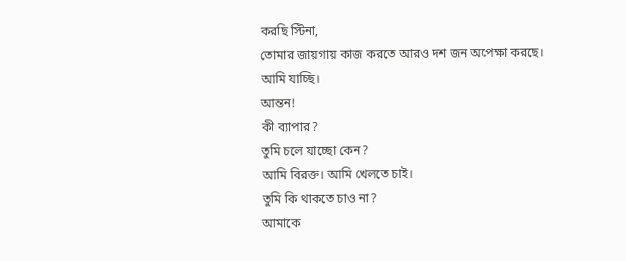করছি স্টিনা,
তোমার জায়গায় কাজ করতে আরও দশ জন অপেক্ষা করছে।
আমি যাচ্ছি।
আন্তন!
কী ব্যাপার?
তুমি চলে যাচ্ছো কেন?
আমি বিরক্ত। আমি খেলতে চাই।
তুমি কি থাকতে চাও না?
আমাকে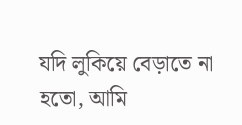যদি লুকিয়ে বেড়াতে না হতো, আমি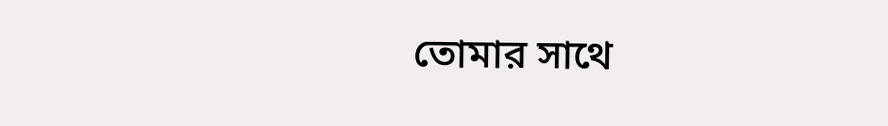তোমার সাথে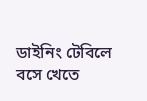ডাইনিং টেবিলে বসে খেতে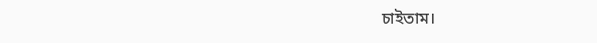চাইতাম।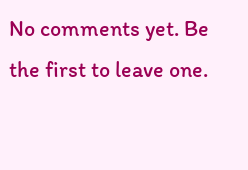No comments yet. Be the first to leave one.